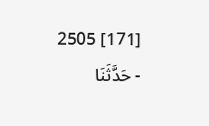[171] 2505 - حَدَّثَنَا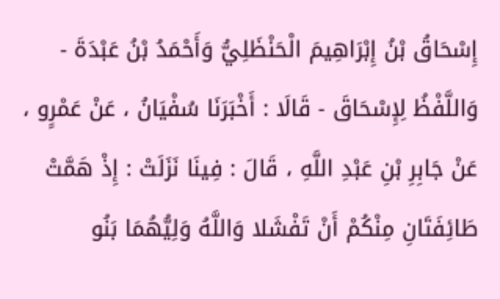إِسْحَاقُ بْنُ إِبْرَاهِيمَ الْحَنْظَلِيُّ وَأَحْمَدُ بْنُ عَبْدَةَ - وَاللَّفْظُ لِإِسْحَاقَ - قَالَا : أَخْبَرَنَا سُفْيَانُ ، عَنْ عَمْرٍو ، عَنْ جَابِرِ بْنِ عَبْدِ اللَّهِ ، قَالَ : فِينَا نَزَلَتْ : إِذْ هَمَّتْ طَائِفَتَانِ مِنْكُمْ أَنْ تَفْشَلا وَاللَّهُ وَلِيُّهُمَا بَنُو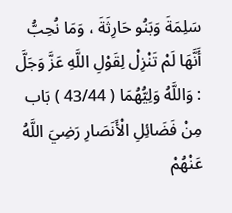سَلِمَةَ وَبَنُو حَارِثَةَ ، وَمَا نُحِبُّ أَنَّهَا لَمْ تَنْزِلْ لِقَوْلِ اللَّهِ عَزَّ وَجَلَّ : وَاللَّهُ وَلِيُّهُمَا ( 43/44 ) بَاب مِنْ فَضَائِلِ الْأَنَصَارِ رَضِيَ اللَّهُ عَنْهُمْ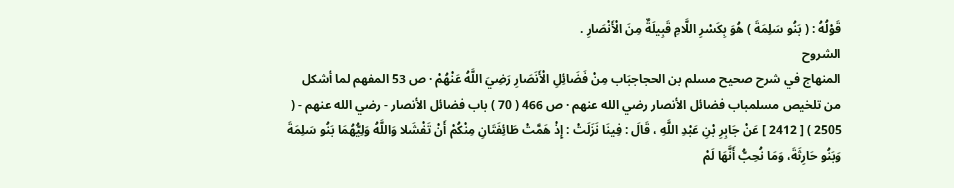قَوْلُهُ : ( بَنُو سَلِمَةَ ) هُوَ بِكَسْرِ اللَّامِ قَبِيلَةٌ مِنَ الْأَنْصَارِ .
الشروح
المنهاج في شرح صحيح مسلم بن الحجاجبَاب مِنْ فَضَائِلِ الْأَنَصَارِ رَضِيَ اللَّهُ عَنْهُمْ · ص 53 المفهم لما أشكل من تلخيص مسلمباب فضائل الأنصار رضي الله عنهم · ص 466 ( 70 ) باب فضائل الأنصار - رضي الله عنهم - ( 2505 ) [ 2412 ] عَنْ جَابِرِ بْنِ عَبْدِ اللَّهِ ، قَالَ : فِينَا نَزَلَتْ : إِذْ هَمَّتْ طَائِفَتَانِ مِنْكُمْ أَنْ تَفْشَلا وَاللَّهُ وَلِيُّهُمَا بَنُو سَلِمَةَ وَبَنُو حَارِثَةَ، وَمَا نُحِبُّ أَنَّهَا لَمْ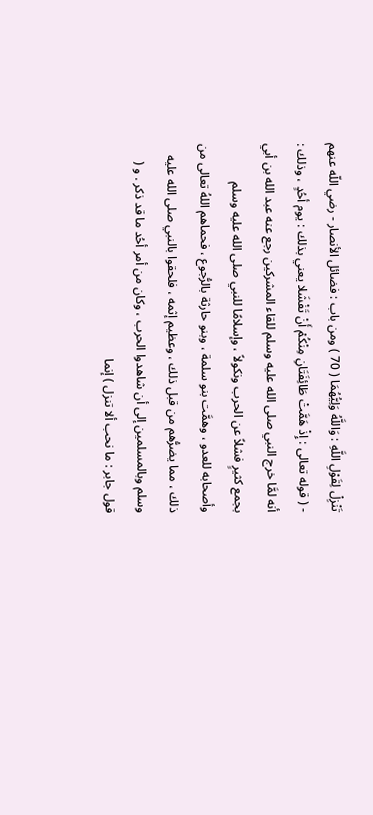تَنْزِلْ لِقَوْلِ اللَّهِ : وَاللَّهُ وَلِيُّهُمَا ( 70 ) ومن باب : فضائل الأنصار - رضي اللّه عنهم - ( قوله تعالى : إِذْ هَمَّتْ طَائِفَتَانِ مِنْكُمْ أَنْ تَفْشَلا يعني بذلك : يوم أحُدٍ ، وذلك : أنه لمَّا خرج النبي صلى الله عليه وسلم للقاء المشركين رجع عنه عبد الله بن أبي بجمع كثيرٍ فشلاً عن الحرب ونكولاً ، وإسلامًا للنبي صلى الله عليه وسلم وأصحابه للعدو ، وهمَّت بنو سلمة ، وبنو حارثة بالرُّجوع ، فحماهم اللهُ تعالى من ذلك ، مما يضرُّهم من قبل ذلك ، وعظيم إثمه ، فلحقوا بالنبي صلى الله عليه وسلم وبالمسلمين إلى أن شاهدوا الحرب ، وكان من أمر أحُد ما قد ذكر . و ( قول جابر : ما نحب ألا تنزل ) إنما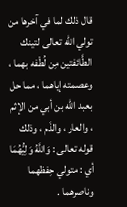قال ذلك لما في آخرها من تولي الله تعالى لتينك الطَّائفتين مِن لُطْفه بهما ، وعصمته إياهما ، مما حل بعبد الله بن أبي من الإثم ، والعار ، والذَم ، وذلك قوله تعالى : وَاللَّهُ وَلِيُّهُمَا أي : متولي حِفظهما وناصرهما .